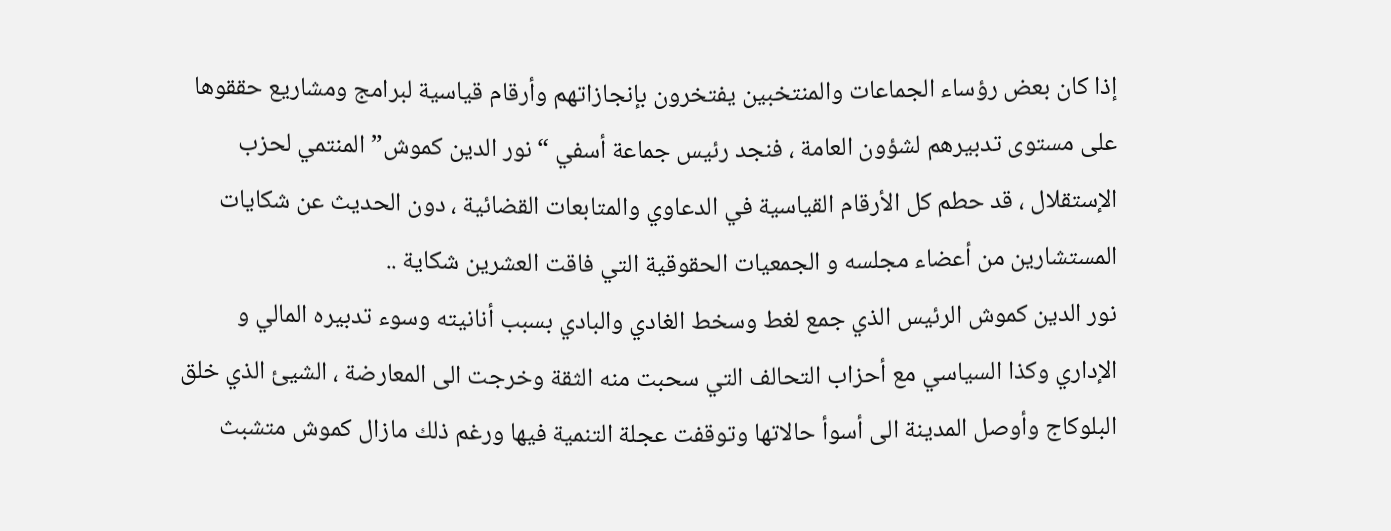إذا كان بعض رؤساء الجماعات والمنتخبين يفتخرون بإنجازاتهم وأرقام قياسية لبرامج ومشاريع حققوها على مستوى تدبيرهم لشؤون العامة ، فنجد رئيس جماعة أسفي “نور الدين كموش” المنتمي لحزب الإستقلال ، قد حطم كل الأرقام القياسية في الدعاوي والمتابعات القضائية ، دون الحديث عن شكايات المستشارين من أعضاء مجلسه و الجمعيات الحقوقية التي فاقت العشرين شكاية ..
نور الدين كموش الرئيس الذي جمع لغط وسخط الغادي والبادي بسبب أنانيته وسوء تدبيره المالي و الإداري وكذا السياسي مع أحزاب التحالف التي سحبت منه الثقة وخرجت الى المعارضة ، الشيئ الذي خلق البلوكاج وأوصل المدينة الى أسوأ حالاتها وتوقفت عجلة التنمية فيها ورغم ذلك مازال كموش متشبث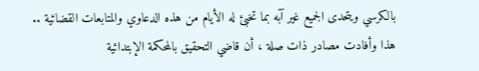بالكرسي ويتحدى الجميع غير آبه بما تخبئ له الأيام من هذه الدعاوي والمتابعات القضائية ..
هذا وأفادت مصادر ذات صلة ، أن قاضي التحقيق بالمحكمة الإبتدائية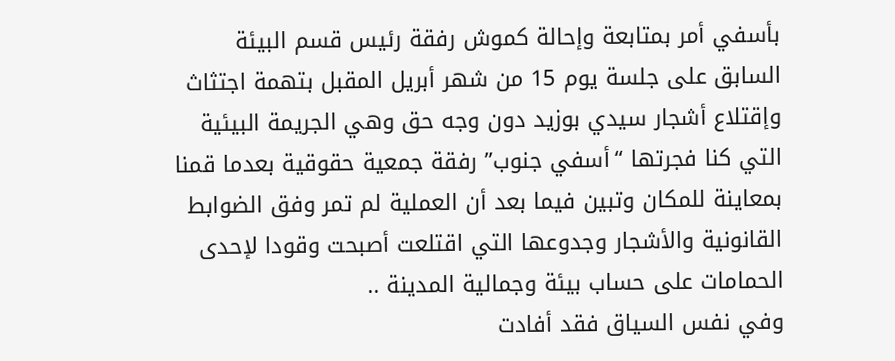بأسفي أمر بمتابعة وإحالة كموش رفقة رئيس قسم البيئة السابق على جلسة يوم 15 من شهر أبريل المقبل بتهمة اجتثاث وإقتلاع أشجار سيدي بوزيد دون وجه حق وهي الجريمة البيئية التي كنا فجرتها “أسفي جنوب” رفقة جمعية حقوقية بعدما قمنا بمعاينة للمكان وتبين فيما بعد أن العملية لم تمر وفق الضوابط القانونية والأشجار وجدوعها التي اقتلعت أصبحت وقودا لإحدى الحمامات على حساب بيئة وجمالية المدينة ..
وفي نفس السياق فقد أفادت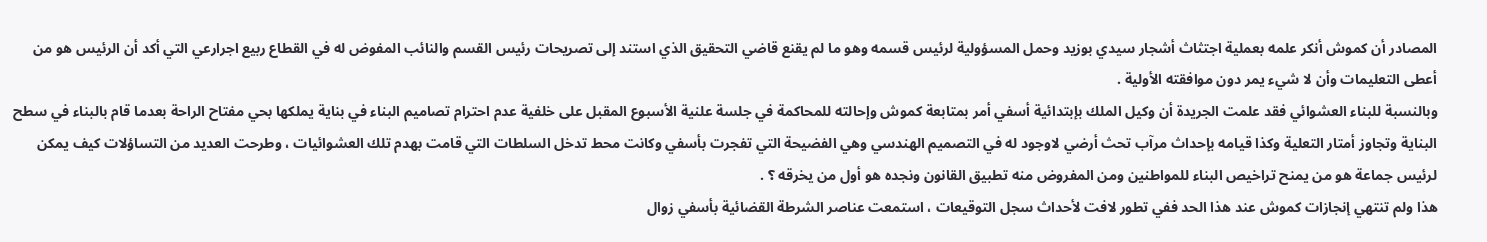المصادر أن كموش أنكر علمه بعملية اجتثاث أشجار سيدي بوزيد وحمل المسؤولية لرئيس قسمه وهو ما لم يقنع قاضي التحقيق الذي استند إلى تصريحات رئيس القسم والنائب المفوض له في القطاع ربيع اجرارعي التي أكد أن الرئيس هو من أعطى التعليمات وأن لا شيء يمر دون موافقته الأولية .
وبالنسبة للبناء العشوائي فقد علمت الجريدة أن وكيل الملك بإبتدائية أسفي أمر بمتابعة كموش وإحالته للمحاكمة في جلسة علنية الأسبوع المقبل على خلفية عدم احترام تصاميم البناء في بناية يملكها بحي مفتاح الراحة بعدما قام بالبناء في سطح البناية وتجاوز أمتار التعلية وكذا قيامه بإحداث مرآب تحث أرضي لاوجود له في التصميم الهندسي وهي الفضيحة التي تفجرت بأسفي وكانت محط تدخل السلطات التي قامت بهدم تلك العشوائيات ، وطرحت العديد من التساؤلات كيف يمكن لرئيس جماعة هو من يمنح تراخيص البناء للمواطنين ومن المفروض منه تطبيق القانون ونجده هو أول من يخرقه ؟ .
هذا ولم تنتهي إنجازات كموش عند هذا الحد ففي تطور لافت لأحداث سجل التوقيعات ، استمعت عناصر الشرطة القضائية بأسفي زوال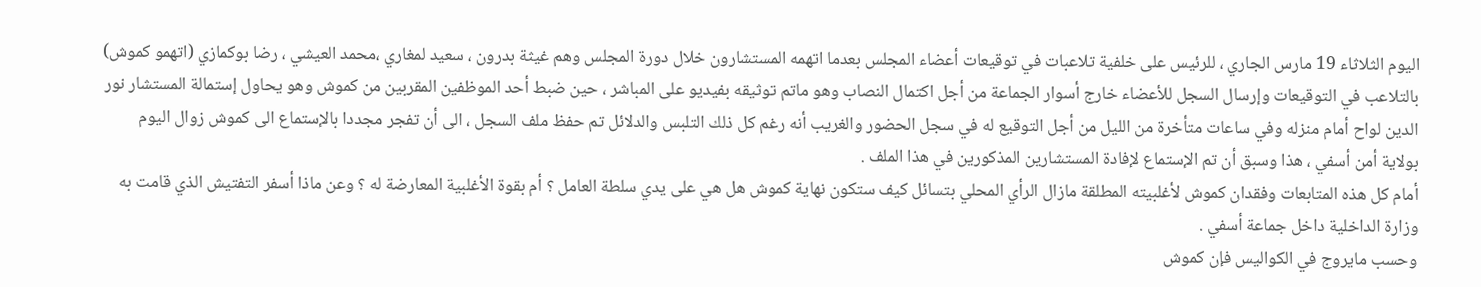اليوم الثلاثاء 19 مارس الجاري ، للرئيس على خلفية تلاعبات في توقيعات أعضاء المجلس بعدما اتهمه المستشارون خلال دورة المجلس وهم غيثة بدرون ، سعيد لمغاري ،محمد العيشي ، رضا بوكمازي (اتهمو كموش) بالتلاعب في التوقيعات وإرسال السجل للأعضاء خارج أسوار الجماعة من أجل اكتمال النصاب وهو ماتم توثيقه بفيديو على المباشر ، حين ضبط أحد الموظفين المقربين من كموش وهو يحاول إستمالة المستشار نور الدين لواح أمام منزله وفي ساعات متأخرة من الليل من أجل التوقيع له في سجل الحضور والغريب أنه رغم كل ذلك التلبس والدلائل تم حفظ ملف السجل ، الى أن تفجر مجددا بالإستماع الى كموش زوال اليوم بولاية أمن أسفي ، هذا وسبق أن تم الإستماع لإفادة المستشارين المذكورين في هذا الملف .
أمام كل هذه المتابعات وفقدان كموش لأغلبيته المطلقة مازال الرأي المحلي بتسائل كيف ستكون نهاية كموش هل هي على يدي سلطة العامل ؟ أم بقوة الأغلبية المعارضة له ؟ وعن ماذا أسفر التفتيش الذي قامت به وزارة الداخلية داخل جماعة أسفي .
وحسب مايروج في الكواليس فإن كموش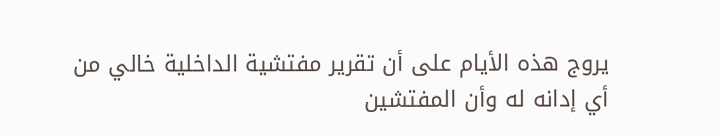يروج هذه الأيام على أن تقرير مفتشية الداخلية خالي من أي إدانه له وأن المفتشين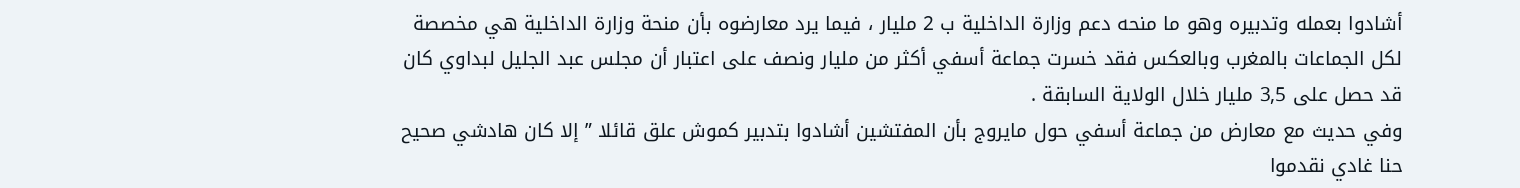أشادوا بعمله وتدبيره وهو ما منحه دعم وزارة الداخلية ب 2 مليار ، فيما يرد معارضوه بأن منحة وزارة الداخلية هي مخصصة لكل الجماعات بالمغرب وبالعكس فقد خسرت جماعة أسفي أكثر من مليار ونصف على اعتبار أن مجلس عبد الجليل لبداوي كان قد حصل على 3,5 مليار خلال الولاية السابقة .
وفي حديث مع معارض من جماعة أسفي حول مايروج بأن المفتشين أشادوا بتدبير كموش علق قائلا ” إلا كان هادشي صحيح حنا غادي نقدموا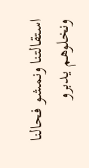استقالتنا ونمشو فحالنا ونخلوهم يدبرو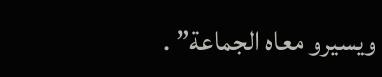ويسيرو معاه الجماعة” .